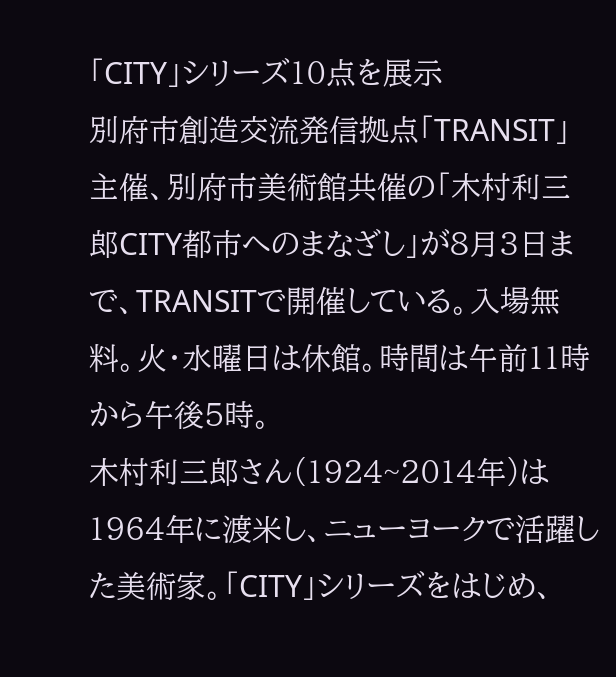「CITY」シリーズ10点を展示
別府市創造交流発信拠点「TRANSIT」主催、別府市美術館共催の「木村利三郎CITY都市へのまなざし」が8月3日まで、TRANSITで開催している。入場無料。火・水曜日は休館。時間は午前11時から午後5時。
木村利三郎さん(1924~2014年)は1964年に渡米し、ニューヨークで活躍した美術家。「CITY」シリーズをはじめ、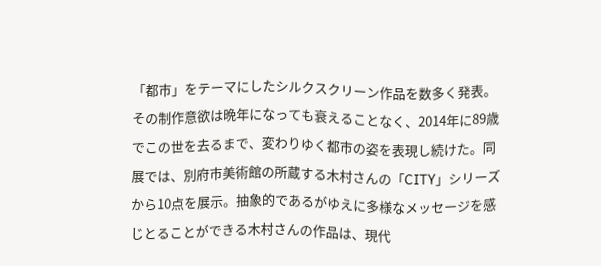「都市」をテーマにしたシルクスクリーン作品を数多く発表。その制作意欲は晩年になっても衰えることなく、2014年に89歳でこの世を去るまで、変わりゆく都市の姿を表現し続けた。同展では、別府市美術館の所蔵する木村さんの「CITY」シリーズから10点を展示。抽象的であるがゆえに多様なメッセージを感じとることができる木村さんの作品は、現代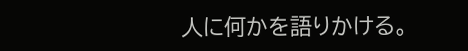人に何かを語りかける。